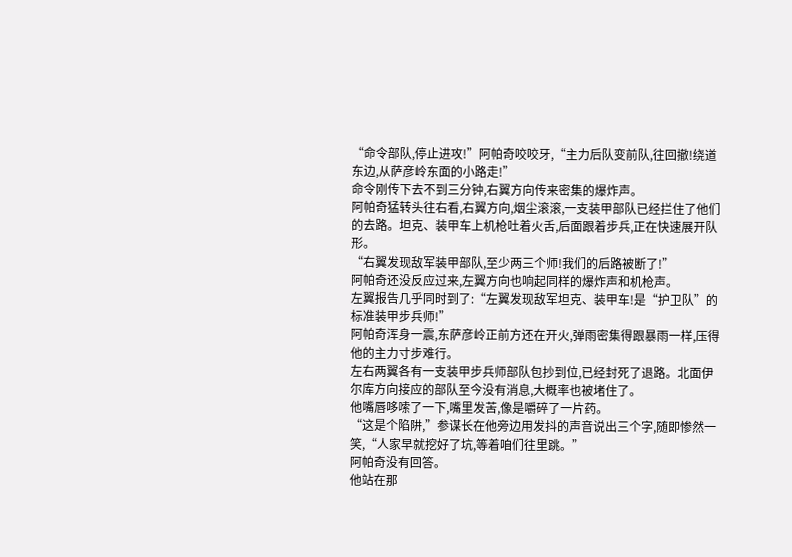“命令部队,停止进攻!”阿帕奇咬咬牙,“主力后队变前队,往回撤!绕道东边,从萨彦岭东面的小路走!”
命令刚传下去不到三分钟,右翼方向传来密集的爆炸声。
阿帕奇猛转头往右看,右翼方向,烟尘滚滚,一支装甲部队已经拦住了他们的去路。坦克、装甲车上机枪吐着火舌,后面跟着步兵,正在快速展开队形。
“右翼发现敌军装甲部队,至少两三个师!我们的后路被断了!”
阿帕奇还没反应过来,左翼方向也响起同样的爆炸声和机枪声。
左翼报告几乎同时到了:“左翼发现敌军坦克、装甲车!是“护卫队”的标准装甲步兵师!”
阿帕奇浑身一震,东萨彦岭正前方还在开火,弹雨密集得跟暴雨一样,压得他的主力寸步难行。
左右两翼各有一支装甲步兵师部队包抄到位,已经封死了退路。北面伊尔库方向接应的部队至今没有消息,大概率也被堵住了。
他嘴唇哆嗦了一下,嘴里发苦,像是嚼碎了一片药。
“这是个陷阱,”参谋长在他旁边用发抖的声音说出三个字,随即惨然一笑,“人家早就挖好了坑,等着咱们往里跳。”
阿帕奇没有回答。
他站在那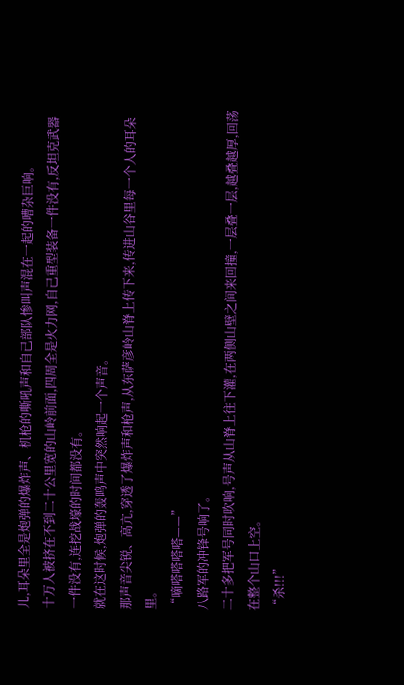儿,耳朵里全是炮弹的爆炸声、机枪的嘶吼声和自己部队惨叫声混在一起的嘈杂巨响。
十万人被挤在不到二十公里宽的山岭前面,四周全是火力网,自己重型装备一件没有,反坦克武器一件没有,连挖战壕的时间都没有。
就在这时候,炮弹的轰鸣声中突然响起一个声音。
那声音尖锐、高亢,穿透了爆炸声和枪声,从东萨彦岭山脊上传下来,传进山谷里每一个人的耳朵里。
“嘀嗒嗒嗒嗒——”
八路军的冲锋号响了。
二十多把军号同时吹响,号声从山脊上往下灌,在两侧山壁之间来回撞,一层叠一层,越叠越厚,回荡在整个山口上空。
“杀!!!”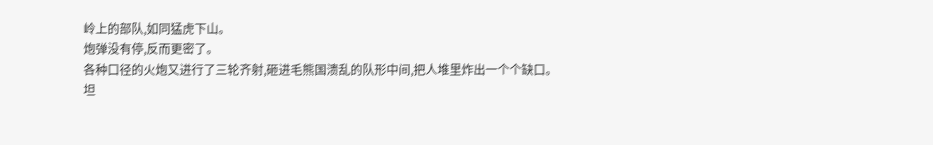岭上的部队,如同猛虎下山。
炮弹没有停,反而更密了。
各种口径的火炮又进行了三轮齐射,砸进毛熊国溃乱的队形中间,把人堆里炸出一个个缺口。
坦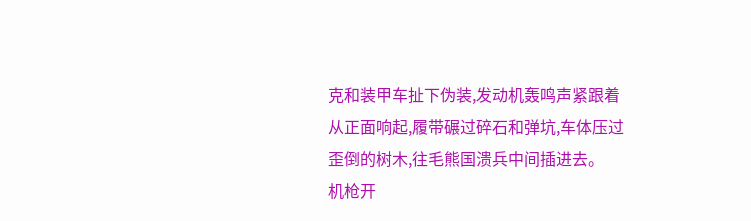克和装甲车扯下伪装,发动机轰鸣声紧跟着从正面响起,履带碾过碎石和弹坑,车体压过歪倒的树木,往毛熊国溃兵中间插进去。
机枪开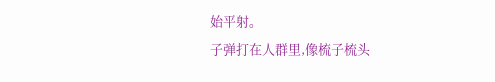始平射。
子弹打在人群里,像梳子梳头